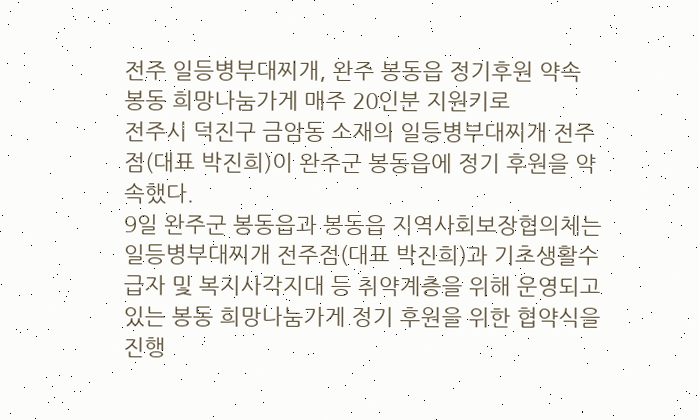전주 일등병부대찌개, 완주 봉동읍 정기후원 약속
봉동 희망나눔가게 매주 20인분 지원키로
전주시 덕진구 금암동 소재의 일등병부대찌개 전주점(대표 박진희)이 완주군 봉동읍에 정기 후원을 약속했다.
9일 완주군 봉동읍과 봉동읍 지역사회보장협의체는 일등병부대찌개 전주점(대표 박진희)과 기초생활수급자 및 복지사각지대 등 취약계층을 위해 운영되고 있는 봉동 희망나눔가게 정기 후원을 위한 협약식을 진행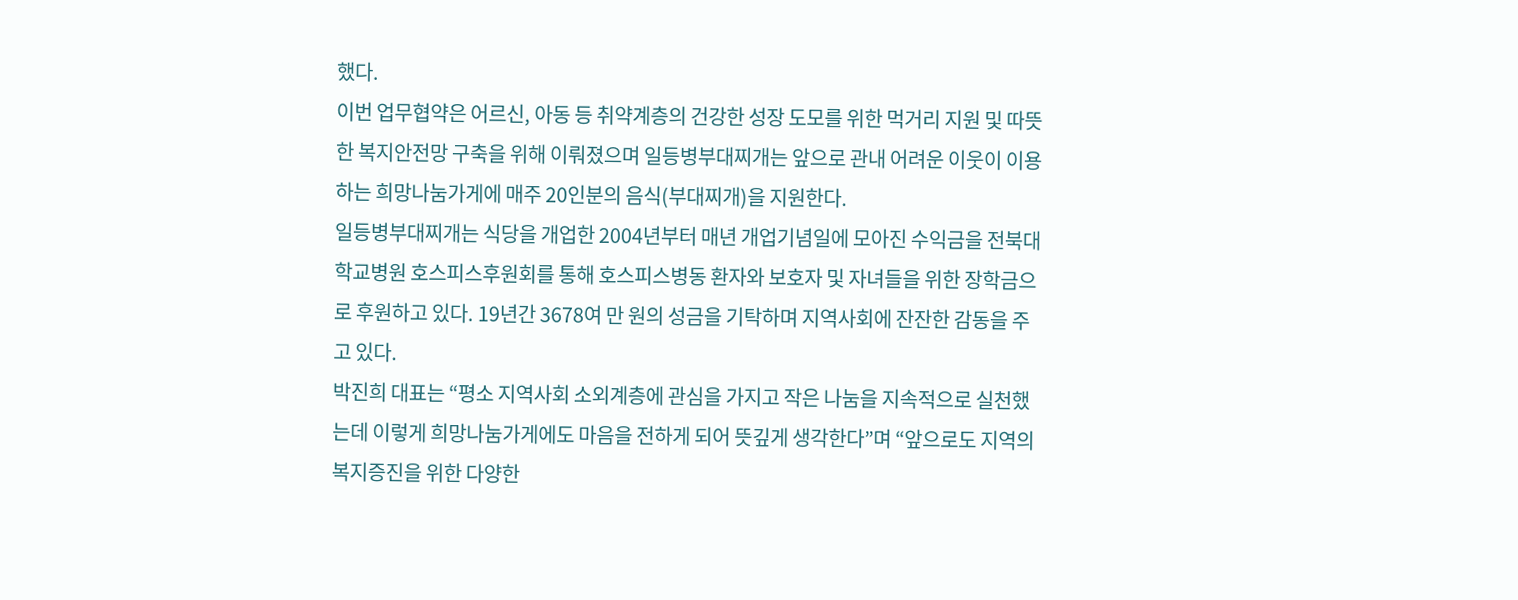했다.
이번 업무협약은 어르신, 아동 등 취약계층의 건강한 성장 도모를 위한 먹거리 지원 및 따뜻한 복지안전망 구축을 위해 이뤄졌으며 일등병부대찌개는 앞으로 관내 어려운 이웃이 이용하는 희망나눔가게에 매주 20인분의 음식(부대찌개)을 지원한다.
일등병부대찌개는 식당을 개업한 2004년부터 매년 개업기념일에 모아진 수익금을 전북대학교병원 호스피스후원회를 통해 호스피스병동 환자와 보호자 및 자녀들을 위한 장학금으로 후원하고 있다. 19년간 3678여 만 원의 성금을 기탁하며 지역사회에 잔잔한 감동을 주고 있다.
박진희 대표는 “평소 지역사회 소외계층에 관심을 가지고 작은 나눔을 지속적으로 실천했는데 이렇게 희망나눔가게에도 마음을 전하게 되어 뜻깊게 생각한다”며 “앞으로도 지역의 복지증진을 위한 다양한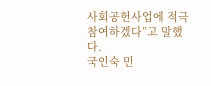사회공헌사업에 적극 참여하겠다”고 말했다.
국인숙 민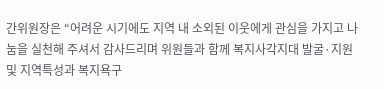간위원장은 “어려운 시기에도 지역 내 소외된 이웃에게 관심을 가지고 나눔을 실천해 주셔서 감사드리며 위원들과 함께 복지사각지대 발굴·지원 및 지역특성과 복지욕구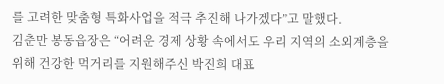를 고려한 맞춤형 특화사업을 적극 추진해 나가겠다”고 말했다.
김춘만 봉동읍장은 “어려운 경제 상황 속에서도 우리 지역의 소외계층을 위해 건강한 먹거리를 지원해주신 박진희 대표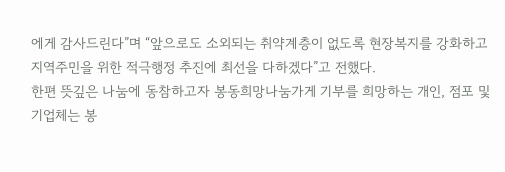에게 감사드린다”며 “앞으로도 소외되는 취약계층이 없도록 현장복지를 강화하고 지역주민을 위한 적극행정 추진에 최선을 다하겠다”고 전했다.
한편 뜻깊은 나눔에 동참하고자 봉동희망나눔가게 기부를 희망하는 개인, 점포 및 기업체는 봉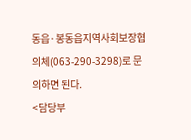동읍·봉동읍지역사회보장협의체(063-290-3298)로 문의하면 된다.
<담당부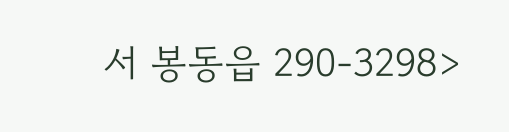서 봉동읍 290-3298>